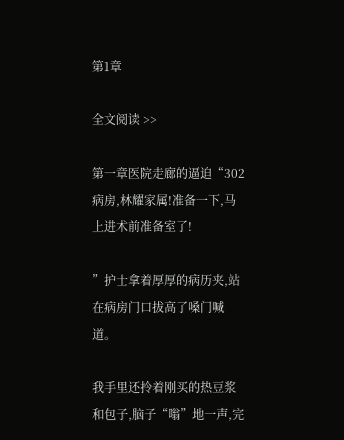第1章

全文阅读 >>

第一章医院走廊的逼迫“302病房,林耀家属!准备一下,马上进术前准备室了!

”护士拿着厚厚的病历夹,站在病房门口拔高了嗓门喊道。

我手里还拎着刚买的热豆浆和包子,脑子“嗡”地一声,完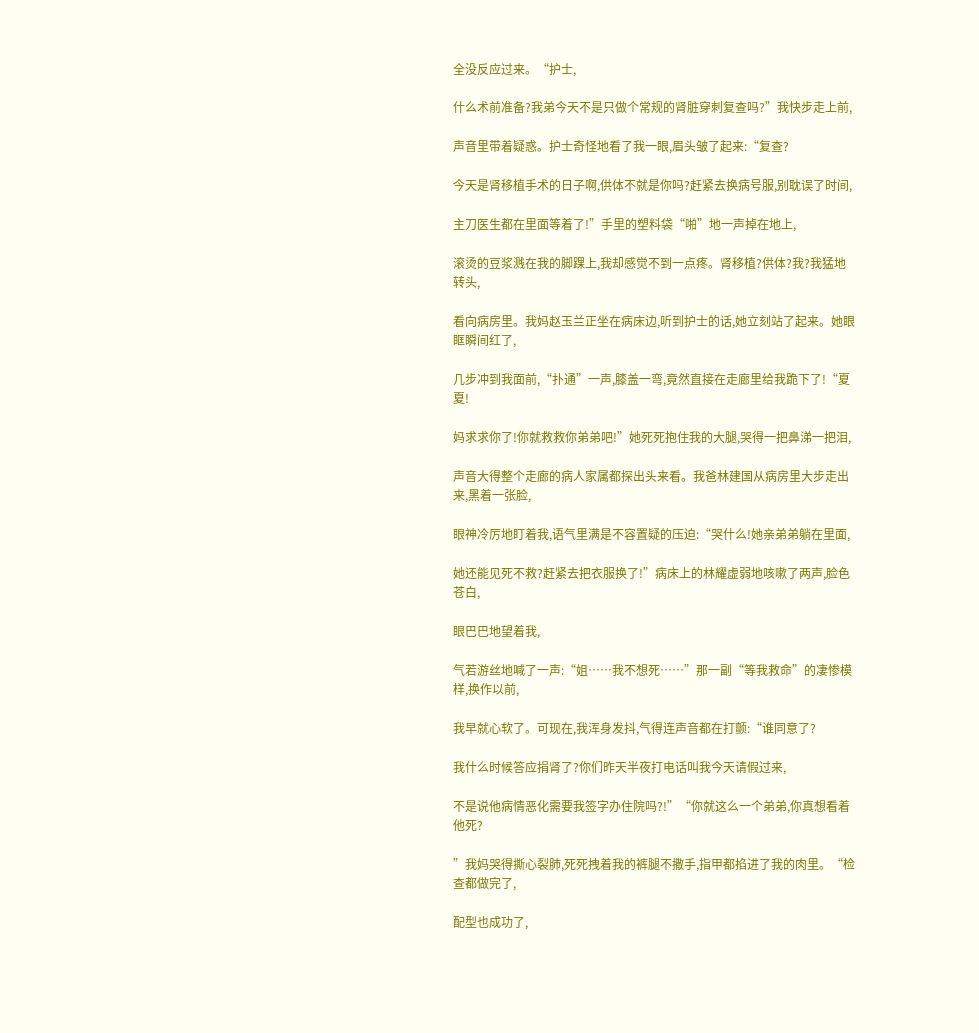全没反应过来。“护士,

什么术前准备?我弟今天不是只做个常规的肾脏穿刺复查吗?”我快步走上前,

声音里带着疑惑。护士奇怪地看了我一眼,眉头皱了起来:“复查?

今天是肾移植手术的日子啊,供体不就是你吗?赶紧去换病号服,别耽误了时间,

主刀医生都在里面等着了!”手里的塑料袋“啪”地一声掉在地上,

滚烫的豆浆溅在我的脚踝上,我却感觉不到一点疼。肾移植?供体?我?我猛地转头,

看向病房里。我妈赵玉兰正坐在病床边,听到护士的话,她立刻站了起来。她眼眶瞬间红了,

几步冲到我面前,“扑通”一声,膝盖一弯,竟然直接在走廊里给我跪下了!“夏夏!

妈求求你了!你就救救你弟弟吧!”她死死抱住我的大腿,哭得一把鼻涕一把泪,

声音大得整个走廊的病人家属都探出头来看。我爸林建国从病房里大步走出来,黑着一张脸,

眼神冷厉地盯着我,语气里满是不容置疑的压迫:“哭什么!她亲弟弟躺在里面,

她还能见死不救?赶紧去把衣服换了!”病床上的林耀虚弱地咳嗽了两声,脸色苍白,

眼巴巴地望着我,

气若游丝地喊了一声:“姐……我不想死……”那一副“等我救命”的凄惨模样,换作以前,

我早就心软了。可现在,我浑身发抖,气得连声音都在打颤:“谁同意了?

我什么时候答应捐肾了?你们昨天半夜打电话叫我今天请假过来,

不是说他病情恶化需要我签字办住院吗?!”“你就这么一个弟弟,你真想看着他死?

”我妈哭得撕心裂肺,死死拽着我的裤腿不撒手,指甲都掐进了我的肉里。“检查都做完了,

配型也成功了,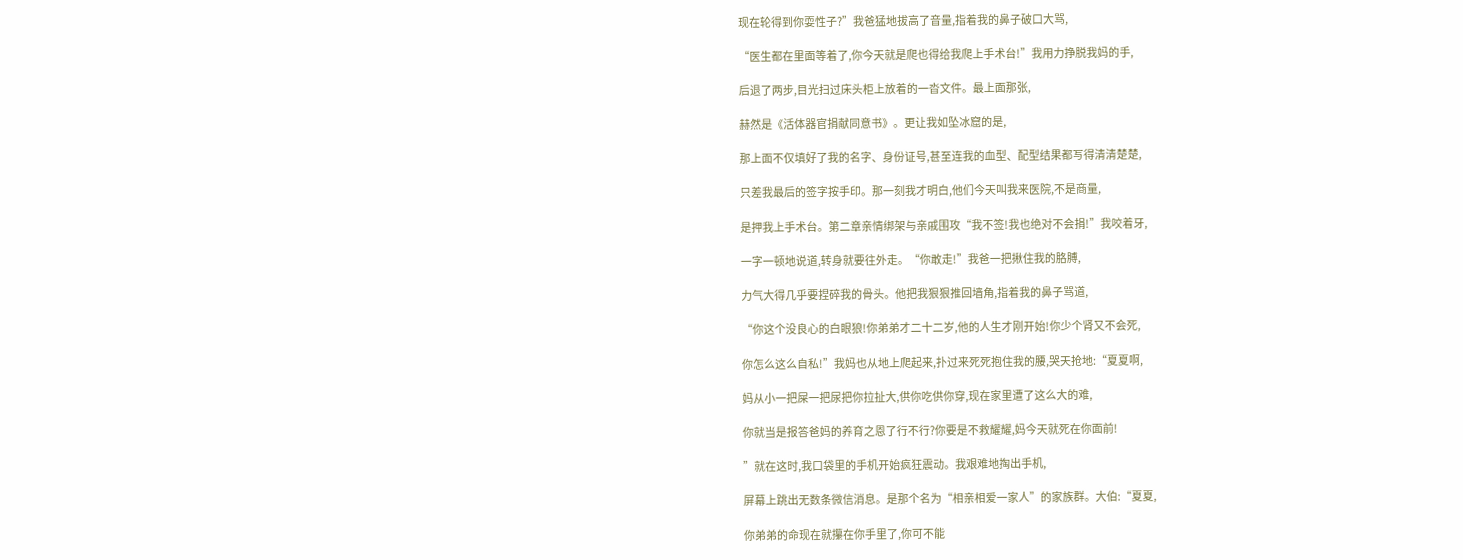现在轮得到你耍性子?”我爸猛地拔高了音量,指着我的鼻子破口大骂,

“医生都在里面等着了,你今天就是爬也得给我爬上手术台!”我用力挣脱我妈的手,

后退了两步,目光扫过床头柜上放着的一沓文件。最上面那张,

赫然是《活体器官捐献同意书》。更让我如坠冰窟的是,

那上面不仅填好了我的名字、身份证号,甚至连我的血型、配型结果都写得清清楚楚,

只差我最后的签字按手印。那一刻我才明白,他们今天叫我来医院,不是商量,

是押我上手术台。第二章亲情绑架与亲戚围攻“我不签!我也绝对不会捐!”我咬着牙,

一字一顿地说道,转身就要往外走。“你敢走!”我爸一把揪住我的胳膊,

力气大得几乎要捏碎我的骨头。他把我狠狠推回墙角,指着我的鼻子骂道,

“你这个没良心的白眼狼!你弟弟才二十二岁,他的人生才刚开始!你少个肾又不会死,

你怎么这么自私!”我妈也从地上爬起来,扑过来死死抱住我的腰,哭天抢地:“夏夏啊,

妈从小一把屎一把尿把你拉扯大,供你吃供你穿,现在家里遭了这么大的难,

你就当是报答爸妈的养育之恩了行不行?你要是不救耀耀,妈今天就死在你面前!

”就在这时,我口袋里的手机开始疯狂震动。我艰难地掏出手机,

屏幕上跳出无数条微信消息。是那个名为“相亲相爱一家人”的家族群。大伯:“夏夏,

你弟弟的命现在就攥在你手里了,你可不能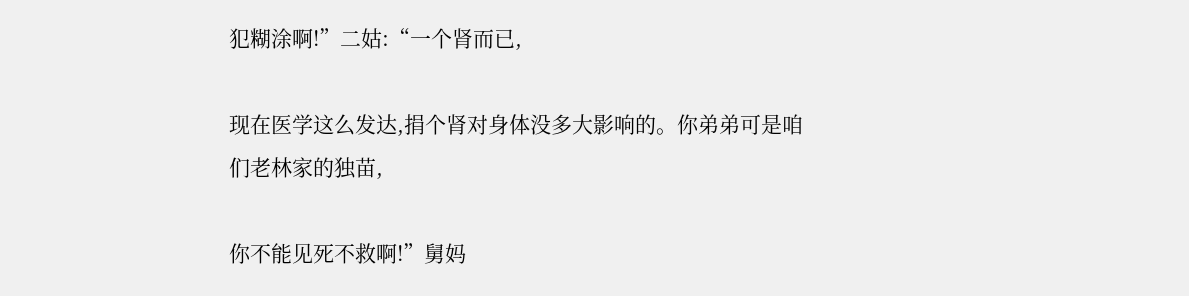犯糊涂啊!”二姑:“一个肾而已,

现在医学这么发达,捐个肾对身体没多大影响的。你弟弟可是咱们老林家的独苗,

你不能见死不救啊!”舅妈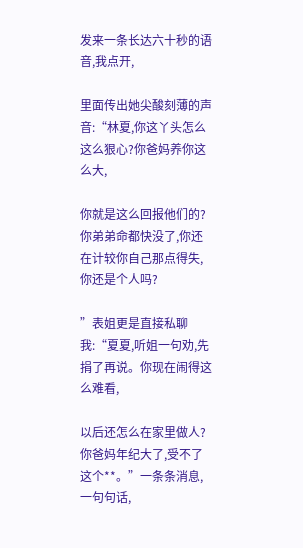发来一条长达六十秒的语音,我点开,

里面传出她尖酸刻薄的声音:“林夏,你这丫头怎么这么狠心?你爸妈养你这么大,

你就是这么回报他们的?你弟弟命都快没了,你还在计较你自己那点得失,你还是个人吗?

”表姐更是直接私聊我:“夏夏,听姐一句劝,先捐了再说。你现在闹得这么难看,

以后还怎么在家里做人?你爸妈年纪大了,受不了这个**。”一条条消息,一句句话,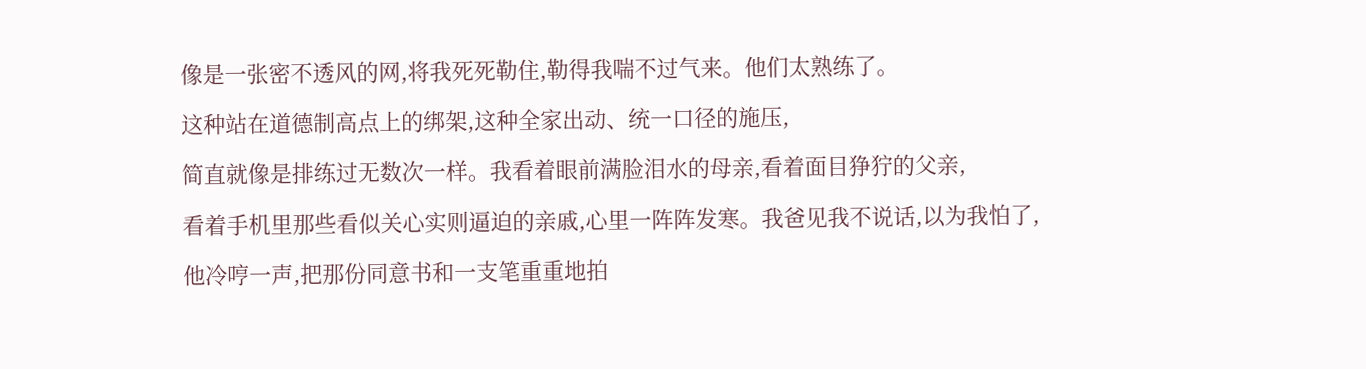像是一张密不透风的网,将我死死勒住,勒得我喘不过气来。他们太熟练了。

这种站在道德制高点上的绑架,这种全家出动、统一口径的施压,

简直就像是排练过无数次一样。我看着眼前满脸泪水的母亲,看着面目狰狞的父亲,

看着手机里那些看似关心实则逼迫的亲戚,心里一阵阵发寒。我爸见我不说话,以为我怕了,

他冷哼一声,把那份同意书和一支笔重重地拍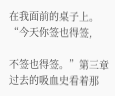在我面前的桌子上。“今天你签也得签,

不签也得签。”第三章过去的吸血史看着那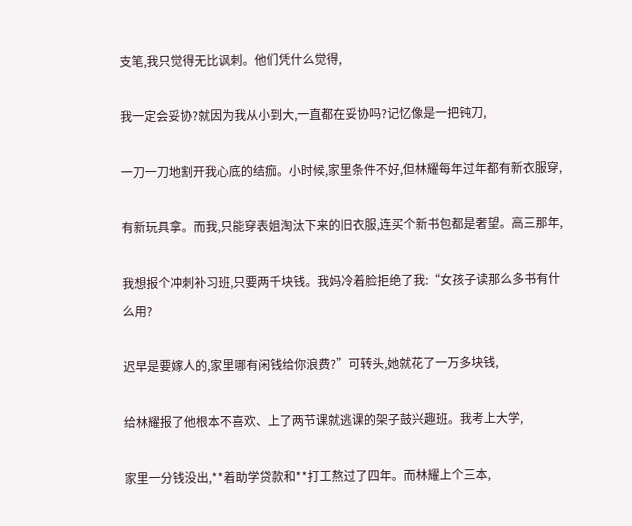支笔,我只觉得无比讽刺。他们凭什么觉得,

我一定会妥协?就因为我从小到大,一直都在妥协吗?记忆像是一把钝刀,

一刀一刀地割开我心底的结痂。小时候,家里条件不好,但林耀每年过年都有新衣服穿,

有新玩具拿。而我,只能穿表姐淘汰下来的旧衣服,连买个新书包都是奢望。高三那年,

我想报个冲刺补习班,只要两千块钱。我妈冷着脸拒绝了我:“女孩子读那么多书有什么用?

迟早是要嫁人的,家里哪有闲钱给你浪费?”可转头,她就花了一万多块钱,

给林耀报了他根本不喜欢、上了两节课就逃课的架子鼓兴趣班。我考上大学,

家里一分钱没出,**着助学贷款和**打工熬过了四年。而林耀上个三本,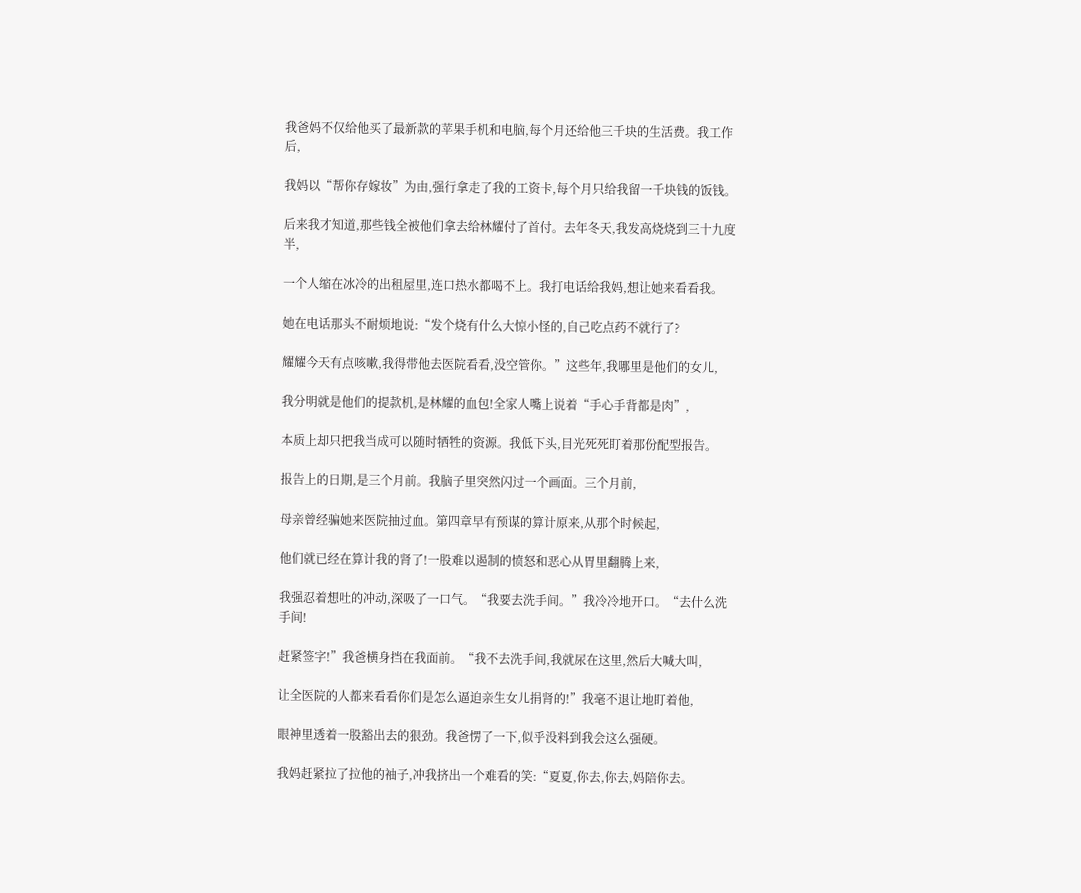我爸妈不仅给他买了最新款的苹果手机和电脑,每个月还给他三千块的生活费。我工作后,

我妈以“帮你存嫁妆”为由,强行拿走了我的工资卡,每个月只给我留一千块钱的饭钱。

后来我才知道,那些钱全被他们拿去给林耀付了首付。去年冬天,我发高烧烧到三十九度半,

一个人缩在冰冷的出租屋里,连口热水都喝不上。我打电话给我妈,想让她来看看我。

她在电话那头不耐烦地说:“发个烧有什么大惊小怪的,自己吃点药不就行了?

耀耀今天有点咳嗽,我得带他去医院看看,没空管你。”这些年,我哪里是他们的女儿,

我分明就是他们的提款机,是林耀的血包!全家人嘴上说着“手心手背都是肉”,

本质上却只把我当成可以随时牺牲的资源。我低下头,目光死死盯着那份配型报告。

报告上的日期,是三个月前。我脑子里突然闪过一个画面。三个月前,

母亲曾经骗她来医院抽过血。第四章早有预谋的算计原来,从那个时候起,

他们就已经在算计我的肾了!一股难以遏制的愤怒和恶心从胃里翻腾上来,

我强忍着想吐的冲动,深吸了一口气。“我要去洗手间。”我冷冷地开口。“去什么洗手间!

赶紧签字!”我爸横身挡在我面前。“我不去洗手间,我就尿在这里,然后大喊大叫,

让全医院的人都来看看你们是怎么逼迫亲生女儿捐肾的!”我毫不退让地盯着他,

眼神里透着一股豁出去的狠劲。我爸愣了一下,似乎没料到我会这么强硬。

我妈赶紧拉了拉他的袖子,冲我挤出一个难看的笑:“夏夏,你去,你去,妈陪你去。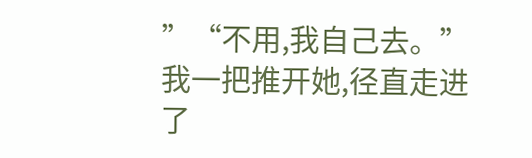”“不用,我自己去。”我一把推开她,径直走进了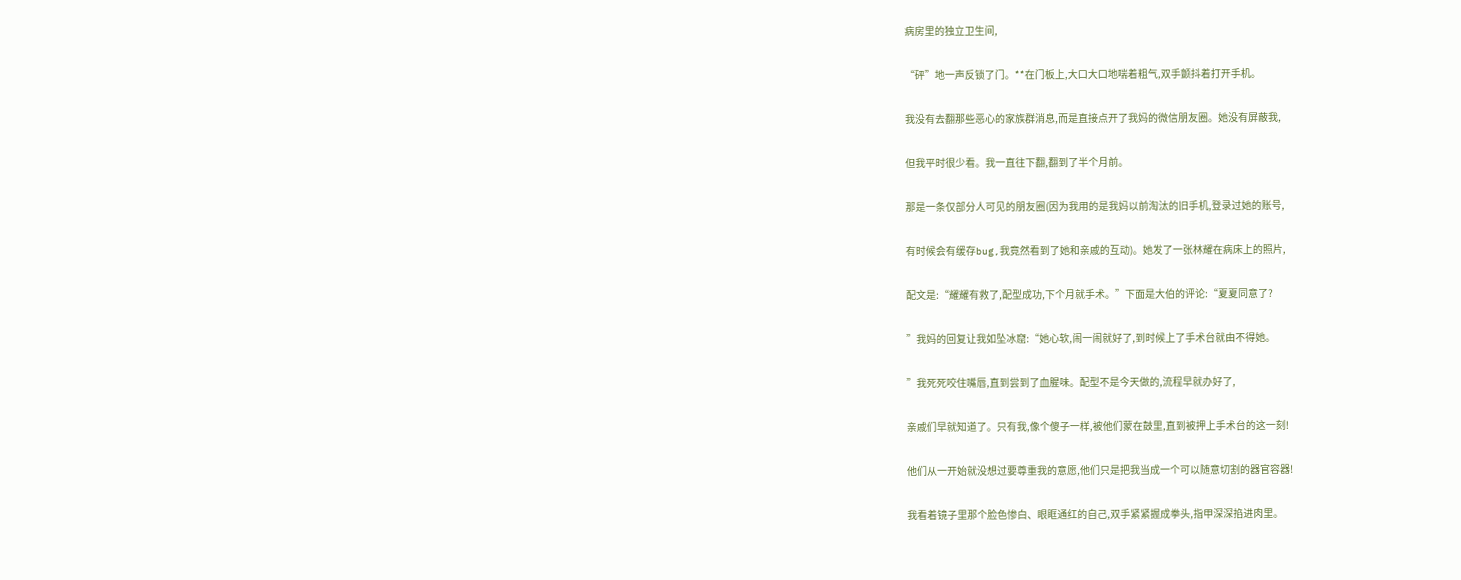病房里的独立卫生间,

“砰”地一声反锁了门。**在门板上,大口大口地喘着粗气,双手颤抖着打开手机。

我没有去翻那些恶心的家族群消息,而是直接点开了我妈的微信朋友圈。她没有屏蔽我,

但我平时很少看。我一直往下翻,翻到了半个月前。

那是一条仅部分人可见的朋友圈(因为我用的是我妈以前淘汰的旧手机,登录过她的账号,

有时候会有缓存bug,我竟然看到了她和亲戚的互动)。她发了一张林耀在病床上的照片,

配文是:“耀耀有救了,配型成功,下个月就手术。”下面是大伯的评论:“夏夏同意了?

”我妈的回复让我如坠冰窟:“她心软,闹一闹就好了,到时候上了手术台就由不得她。

”我死死咬住嘴唇,直到尝到了血腥味。配型不是今天做的,流程早就办好了,

亲戚们早就知道了。只有我,像个傻子一样,被他们蒙在鼓里,直到被押上手术台的这一刻!

他们从一开始就没想过要尊重我的意愿,他们只是把我当成一个可以随意切割的器官容器!

我看着镜子里那个脸色惨白、眼眶通红的自己,双手紧紧握成拳头,指甲深深掐进肉里。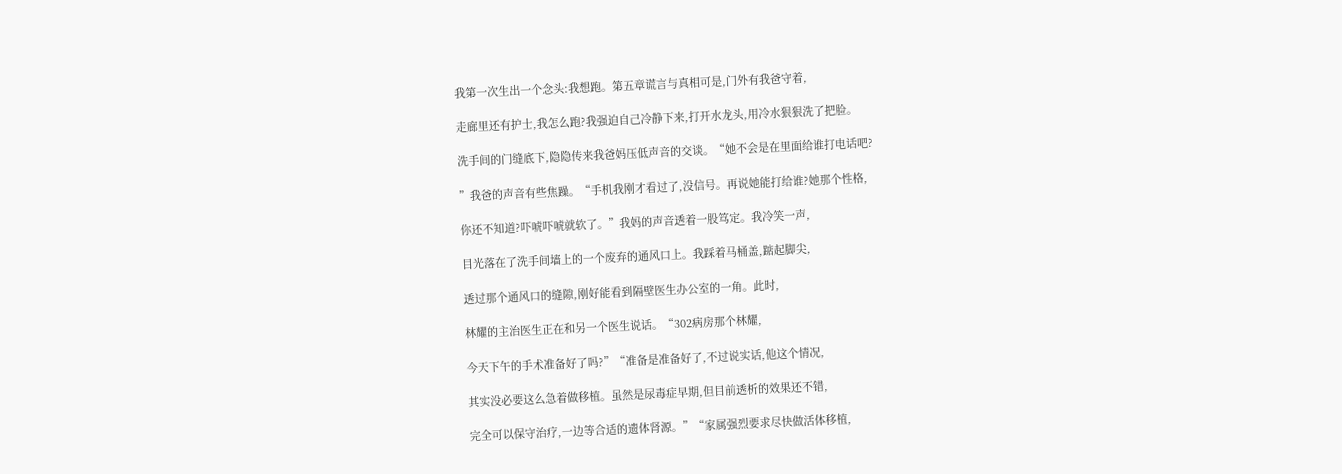我第一次生出一个念头:我想跑。第五章谎言与真相可是,门外有我爸守着,

走廊里还有护士,我怎么跑?我强迫自己冷静下来,打开水龙头,用冷水狠狠洗了把脸。

洗手间的门缝底下,隐隐传来我爸妈压低声音的交谈。“她不会是在里面给谁打电话吧?

”我爸的声音有些焦躁。“手机我刚才看过了,没信号。再说她能打给谁?她那个性格,

你还不知道?吓唬吓唬就软了。”我妈的声音透着一股笃定。我冷笑一声,

目光落在了洗手间墙上的一个废弃的通风口上。我踩着马桶盖,踮起脚尖,

透过那个通风口的缝隙,刚好能看到隔壁医生办公室的一角。此时,

林耀的主治医生正在和另一个医生说话。“302病房那个林耀,

今天下午的手术准备好了吗?”“准备是准备好了,不过说实话,他这个情况,

其实没必要这么急着做移植。虽然是尿毒症早期,但目前透析的效果还不错,

完全可以保守治疗,一边等合适的遗体肾源。”“家属强烈要求尽快做活体移植,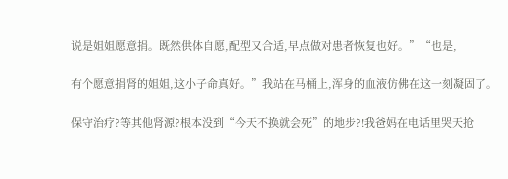说是姐姐愿意捐。既然供体自愿,配型又合适,早点做对患者恢复也好。”“也是,

有个愿意捐肾的姐姐,这小子命真好。”我站在马桶上,浑身的血液仿佛在这一刻凝固了。

保守治疗?等其他肾源?根本没到“今天不换就会死”的地步?!我爸妈在电话里哭天抢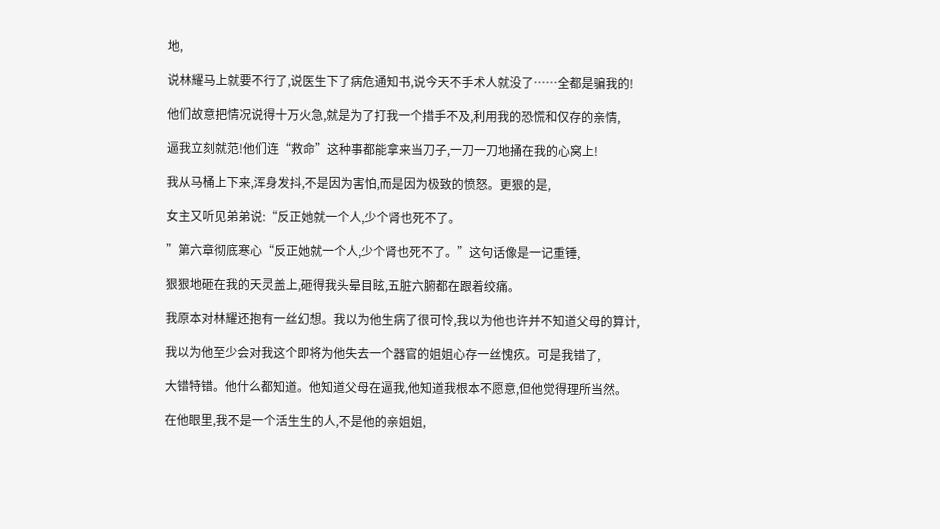地,

说林耀马上就要不行了,说医生下了病危通知书,说今天不手术人就没了……全都是骗我的!

他们故意把情况说得十万火急,就是为了打我一个措手不及,利用我的恐慌和仅存的亲情,

逼我立刻就范!他们连“救命”这种事都能拿来当刀子,一刀一刀地捅在我的心窝上!

我从马桶上下来,浑身发抖,不是因为害怕,而是因为极致的愤怒。更狠的是,

女主又听见弟弟说:“反正她就一个人,少个肾也死不了。

”第六章彻底寒心“反正她就一个人,少个肾也死不了。”这句话像是一记重锤,

狠狠地砸在我的天灵盖上,砸得我头晕目眩,五脏六腑都在跟着绞痛。

我原本对林耀还抱有一丝幻想。我以为他生病了很可怜,我以为他也许并不知道父母的算计,

我以为他至少会对我这个即将为他失去一个器官的姐姐心存一丝愧疚。可是我错了,

大错特错。他什么都知道。他知道父母在逼我,他知道我根本不愿意,但他觉得理所当然。

在他眼里,我不是一个活生生的人,不是他的亲姐姐,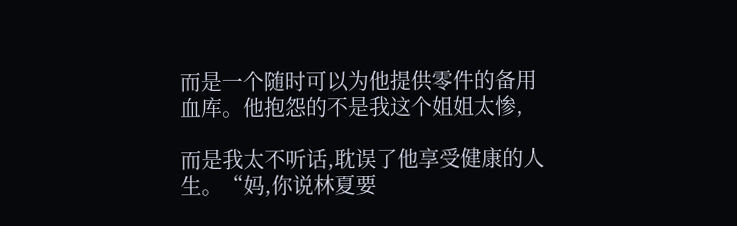而是一个随时可以为他提供零件的备用血库。他抱怨的不是我这个姐姐太惨,

而是我太不听话,耽误了他享受健康的人生。“妈,你说林夏要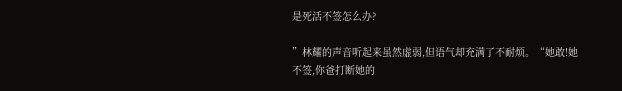是死活不签怎么办?

”林耀的声音听起来虽然虚弱,但语气却充满了不耐烦。“她敢!她不签,你爸打断她的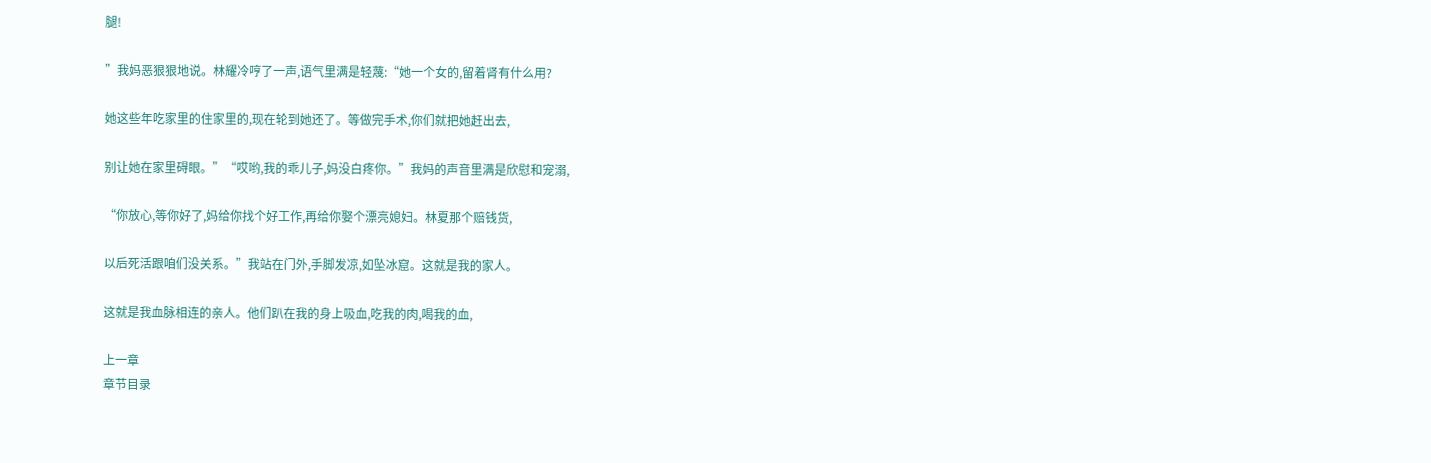腿!

”我妈恶狠狠地说。林耀冷哼了一声,语气里满是轻蔑:“她一个女的,留着肾有什么用?

她这些年吃家里的住家里的,现在轮到她还了。等做完手术,你们就把她赶出去,

别让她在家里碍眼。”“哎哟,我的乖儿子,妈没白疼你。”我妈的声音里满是欣慰和宠溺,

“你放心,等你好了,妈给你找个好工作,再给你娶个漂亮媳妇。林夏那个赔钱货,

以后死活跟咱们没关系。”我站在门外,手脚发凉,如坠冰窟。这就是我的家人。

这就是我血脉相连的亲人。他们趴在我的身上吸血,吃我的肉,喝我的血,

上一章
章节目录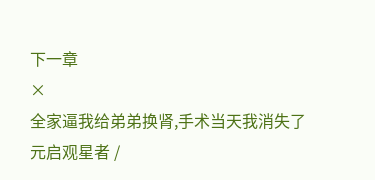下一章
×
全家逼我给弟弟换肾,手术当天我消失了
元启观星者 /